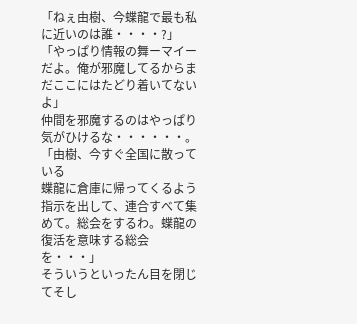「ねぇ由樹、今蝶龍で最も私に近いのは誰・・・・?」
「やっぱり情報の舞ーマイーだよ。俺が邪魔してるからまだここにはたどり着いてないよ」
仲間を邪魔するのはやっぱり気がひけるな・・・・・・。
「由樹、今すぐ全国に散っている
蝶龍に倉庫に帰ってくるよう指示を出して、連合すべて集めて。総会をするわ。蝶龍の復活を意味する総会を・・・」
そういうといったん目を閉じてそし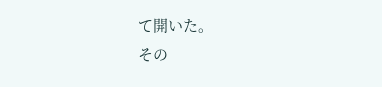て開いた。
その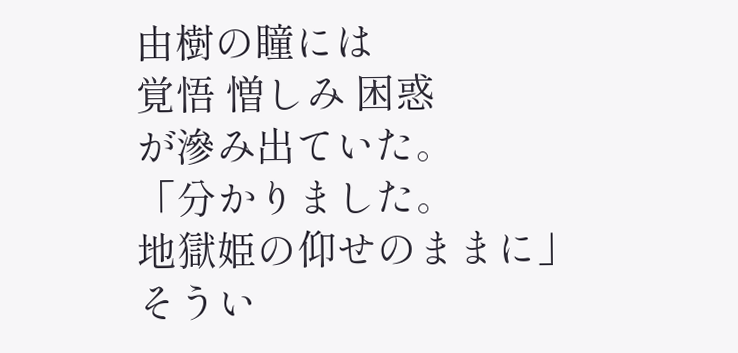由樹の瞳には
覚悟 憎しみ 困惑
が滲み出ていた。
「分かりました。
地獄姫の仰せのままに」
そうい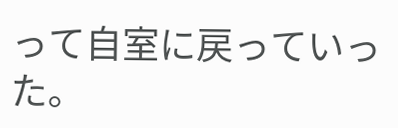って自室に戻っていった。